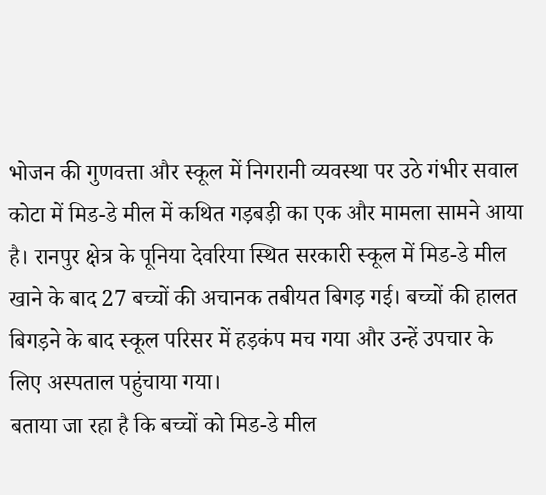भोजन की गुणवत्ता और स्कूल में निगरानी व्यवस्था पर उठे गंभीर सवाल
कोटा में मिड-डे मील में कथित गड़बड़ी का एक और मामला सामने आया है। रानपुर क्षेत्र के पूनिया देवरिया स्थित सरकारी स्कूल में मिड-डे मील खाने के बाद 27 बच्चों की अचानक तबीयत बिगड़ गई। बच्चों की हालत बिगड़ने के बाद स्कूल परिसर में हड़कंप मच गया और उन्हें उपचार के लिए अस्पताल पहुंचाया गया।
बताया जा रहा है कि बच्चों को मिड-डे मील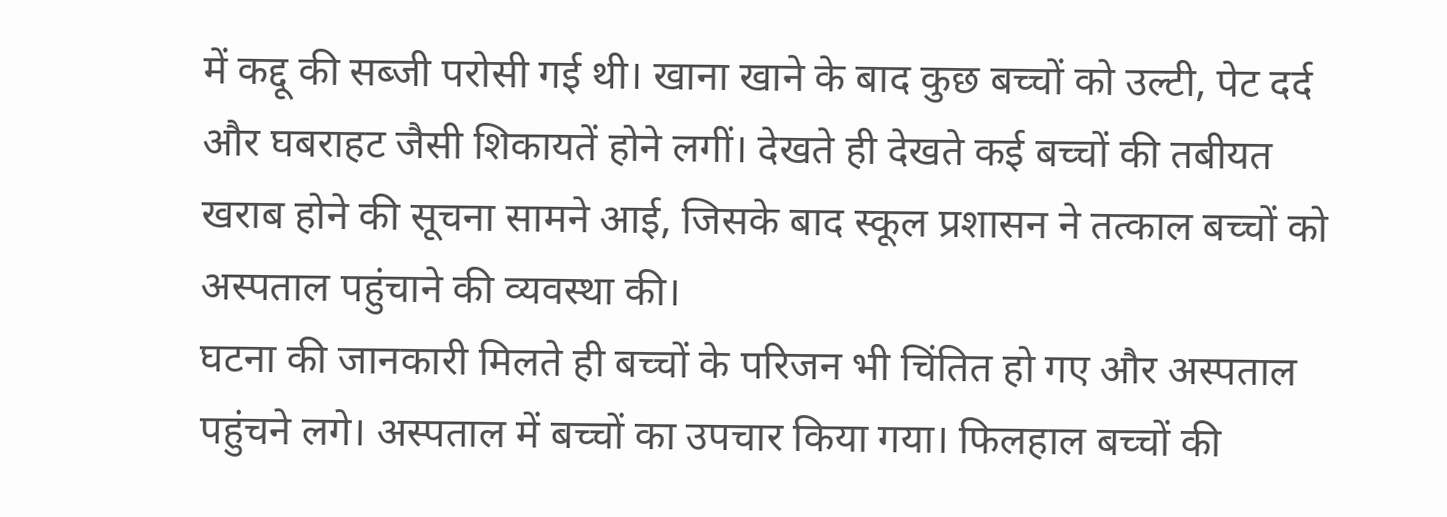में कद्दू की सब्जी परोसी गई थी। खाना खाने के बाद कुछ बच्चों को उल्टी, पेट दर्द और घबराहट जैसी शिकायतें होने लगीं। देखते ही देखते कई बच्चों की तबीयत खराब होने की सूचना सामने आई, जिसके बाद स्कूल प्रशासन ने तत्काल बच्चों को अस्पताल पहुंचाने की व्यवस्था की।
घटना की जानकारी मिलते ही बच्चों के परिजन भी चिंतित हो गए और अस्पताल पहुंचने लगे। अस्पताल में बच्चों का उपचार किया गया। फिलहाल बच्चों की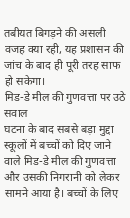तबीयत बिगड़ने की असली वजह क्या रही, यह प्रशासन की जांच के बाद ही पूरी तरह साफ हो सकेगा।
मिड-डे मील की गुणवत्ता पर उठे सवाल
घटना के बाद सबसे बड़ा मुद्दा स्कूलों में बच्चों को दिए जाने वाले मिड-डे मील की गुणवत्ता और उसकी निगरानी को लेकर सामने आया है। बच्चों के लिए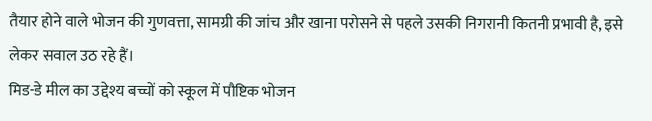तैयार होने वाले भोजन की गुणवत्ता, सामग्री की जांच और खाना परोसने से पहले उसकी निगरानी कितनी प्रभावी है, इसे लेकर सवाल उठ रहे हैं।
मिड-डे मील का उद्देश्य बच्चों को स्कूल में पौष्टिक भोजन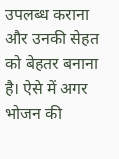उपलब्ध कराना और उनकी सेहत को बेहतर बनाना है। ऐसे में अगर भोजन की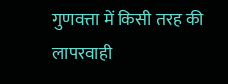गुणवत्ता में किसी तरह की लापरवाही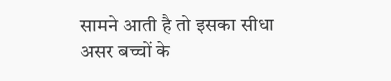सामने आती है तो इसका सीधा असर बच्चों के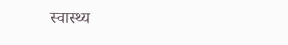स्वास्थ्य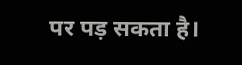पर पड़ सकता है।